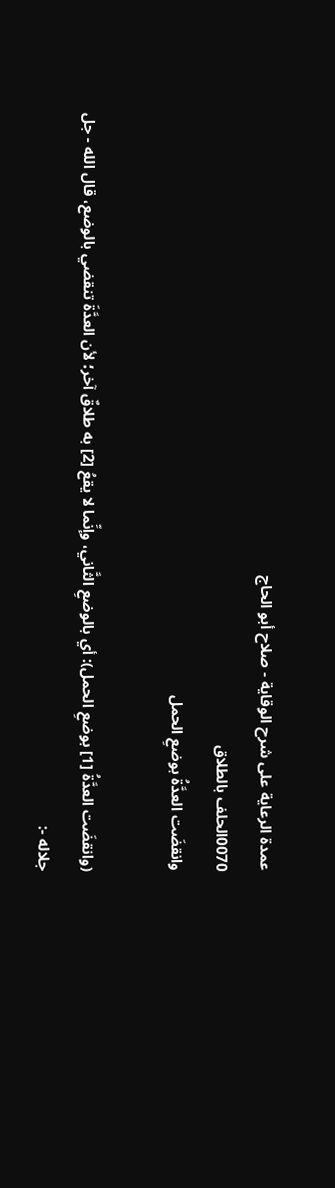عمدة الرعاية على شرح الوقاية - صلاح أبو الحاج
0070الحلف بالطلاق
وانقضَت العدَّةُ بوضعِ الحمل

(وانقضَت العدَّةُ [1] بوضعِ الحمل): أي بالوضعِ الثَّاني، وإنِّما لا يقعُ [2] به طلاقٌ آخر؛ لأن العدَّةَ تنقضي بالوضع، قال الله - جل جلاله -: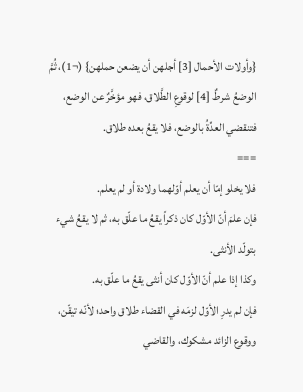{وأولات الأحمال [3] أجلهن أن يضعن حملهن} (¬1)، ثُمَّ الوضعُ شرطٌ [4] لوقوعِ الطَّلاق، فهو مؤخَّرٌ عن الوضع، فتنقضي العدِّةُ بالوضع، فلا يقعُ بعده طلاق.
===
فلا يخلو إمّا أن يعلم أوّلهما ولادة أو لم يعلم.
فإن علمَ أنّ الأوّل كان ذكراً يقعُ ما علّق به، ثم لا يقعُ شيء بتولّد الأنثى.
وكذا إذا علم أنّ الأوّل كان أنثى يقعُ ما علّق به.
فإن لم يدرِ الأوّل لزمَه في القضاء طلاق واحد؛ لأنّه تيقّن، ووقوع الزائد مشكوك، والقاضي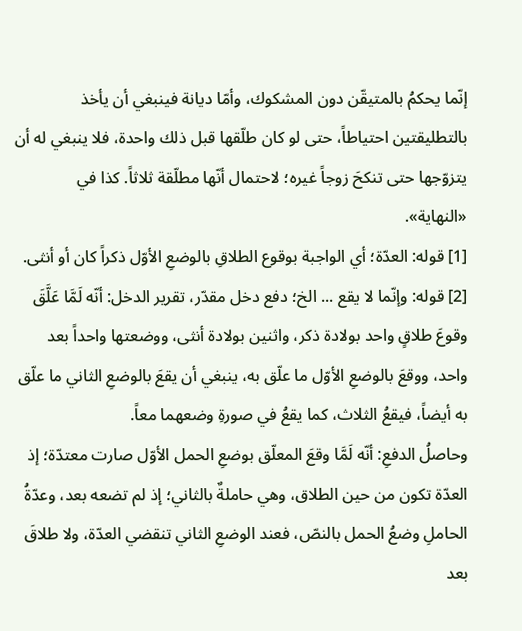إنّما يحكمُ بالمتيقّن دون المشكوك، وأمّا ديانة فينبغي أن يأخذ بالتطليقتين احتياطاً، حتى لو كان طلّقها قبل ذلك واحدة، فلا ينبغي له أن يتزوّجها حتى تنكحَ زوجاً غيره؛ لاحتمال أنّها مطلّقة ثلاثاً. كذا في «النهاية».
[1] قوله: العدّة؛ أي الواجبة بوقوع الطلاقِ بالوضعِ الأوّل ذكراً كان أو أنثى.
[2] قوله: وإنّما لا يقع ... الخ؛ دفع دخل مقدّر، تقرير الدخل: أنّه لَمَّا عَلَّقَ وقوعَ طلاقٍ واحد بولادة ذكر، واثنين بولادة أنثى، ووضعتها واحداً بعد واحد، ووقعَ بالوضعِ الأوّل ما علّق به، ينبغي أن يقعَ بالوضعِ الثاني ما علّق به أيضاً، فيقعُ الثلاث، كما يقعُ في صورةِ وضعهما معاً.
وحاصلُ الدفعِ: أنّه لَمَّا وقعَ المعلّق بوضعِ الحمل الأوّل صارت معتدّة؛ إذ العدّة تكون من حين الطلاق، وهي حاملةٌ بالثاني؛ إذ لم تضعه بعد، وعدّةُ الحاملِ وضعُ الحمل بالنصّ، فعند الوضعِ الثاني تنقضي العدّة، ولا طلاقَ بعد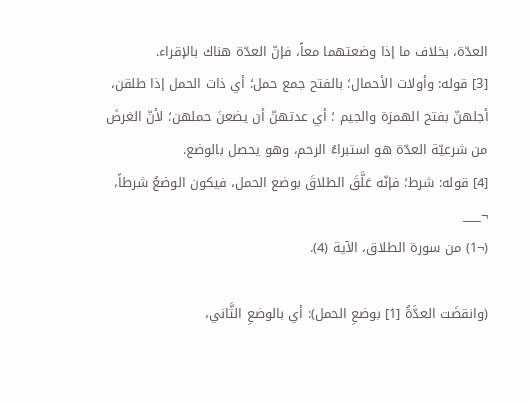العدّة، بخلاف ما إذا وضعتهما معاً، فإنّ العدّة هناك بالإقراء.
[3] قوله: وأولات الأحمال؛ بالفتح جمع حمل؛ أي ذات الحمل إذا طلقن، أجلهنّ بفتح الهمزة والجيم ؛ أي عدتهنّ أن يضعنَ حملهن؛ لأنّ الغرضَ من شرعيّة العدّة هو استبراءُ الرحم، وهو يحصل بالوضع.
[4] قوله: شرط؛ فإنّه عَلَّقَ الطلاقَ بوضع الحمل، فيكون الوضعُ شرطاً،
¬___
(¬1) من سورة الطلاق، الآية (4).

(وانقضَت العدَّةُ [1] بوضعِ الحمل): أي بالوضعِ الثَّاني،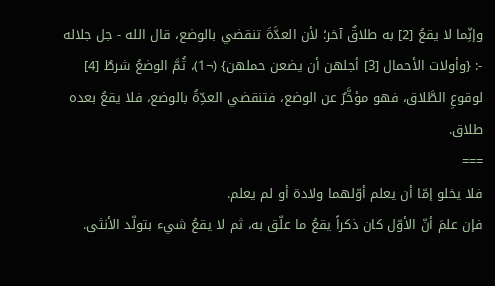وإنِّما لا يقعُ [2] به طلاقٌ آخر؛ لأن العدَّةَ تنقضي بالوضع، قال الله - جل جلاله -: {وأولات الأحمال [3] أجلهن أن يضعن حملهن} (¬1)، ثُمَّ الوضعُ شرطٌ [4] لوقوعِ الطَّلاق، فهو مؤخَّرٌ عن الوضع، فتنقضي العدِّةُ بالوضع، فلا يقعُ بعده طلاق.
===
فلا يخلو إمّا أن يعلم أوّلهما ولادة أو لم يعلم.
فإن علمَ أنّ الأوّل كان ذكراً يقعُ ما علّق به، ثم لا يقعُ شيء بتولّد الأنثى.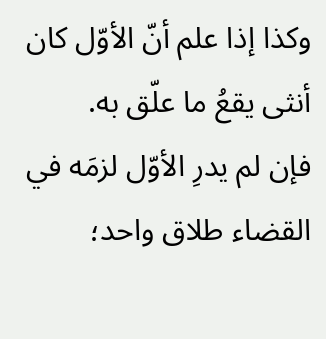وكذا إذا علم أنّ الأوّل كان أنثى يقعُ ما علّق به.
فإن لم يدرِ الأوّل لزمَه في القضاء طلاق واحد؛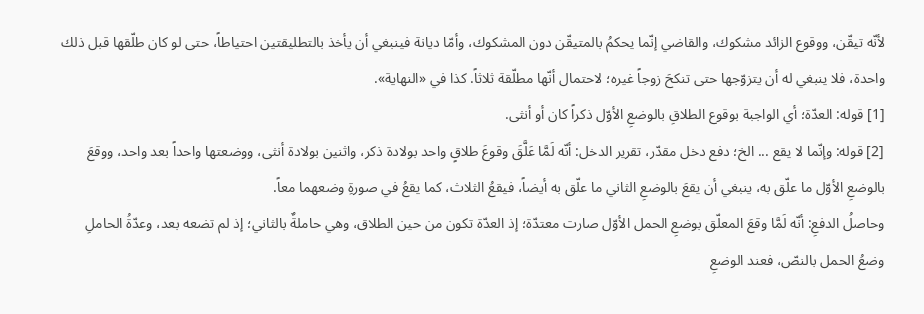لأنّه تيقّن، ووقوع الزائد مشكوك، والقاضي إنّما يحكمُ بالمتيقّن دون المشكوك، وأمّا ديانة فينبغي أن يأخذ بالتطليقتين احتياطاً، حتى لو كان طلّقها قبل ذلك واحدة، فلا ينبغي له أن يتزوّجها حتى تنكحَ زوجاً غيره؛ لاحتمال أنّها مطلّقة ثلاثاً. كذا في «النهاية».
[1] قوله: العدّة؛ أي الواجبة بوقوع الطلاقِ بالوضعِ الأوّل ذكراً كان أو أنثى.
[2] قوله: وإنّما لا يقع ... الخ؛ دفع دخل مقدّر، تقرير الدخل: أنّه لَمَّا عَلَّقَ وقوعَ طلاقٍ واحد بولادة ذكر، واثنين بولادة أنثى، ووضعتها واحداً بعد واحد، ووقعَ بالوضعِ الأوّل ما علّق به، ينبغي أن يقعَ بالوضعِ الثاني ما علّق به أيضاً، فيقعُ الثلاث، كما يقعُ في صورةِ وضعهما معاً.
وحاصلُ الدفعِ: أنّه لَمَّا وقعَ المعلّق بوضعِ الحمل الأوّل صارت معتدّة؛ إذ العدّة تكون من حين الطلاق، وهي حاملةٌ بالثاني؛ إذ لم تضعه بعد، وعدّةُ الحاملِ وضعُ الحمل بالنصّ، فعند الوضعِ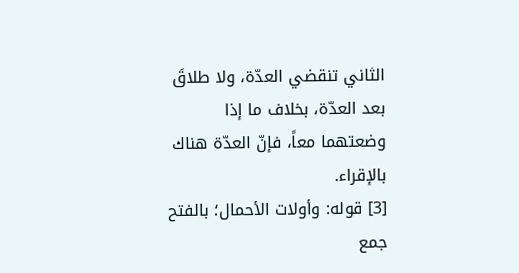الثاني تنقضي العدّة، ولا طلاقَ بعد العدّة، بخلاف ما إذا وضعتهما معاً، فإنّ العدّة هناك بالإقراء.
[3] قوله: وأولات الأحمال؛ بالفتح جمع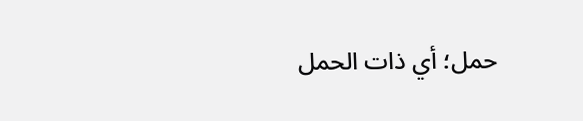حمل؛ أي ذات الحمل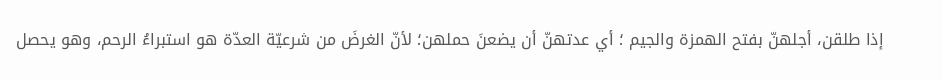إذا طلقن، أجلهنّ بفتح الهمزة والجيم ؛ أي عدتهنّ أن يضعنَ حملهن؛ لأنّ الغرضَ من شرعيّة العدّة هو استبراءُ الرحم، وهو يحصل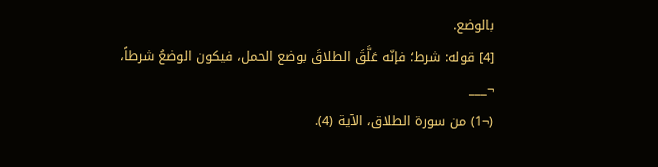بالوضع.
[4] قوله: شرط؛ فإنّه عَلَّقَ الطلاقَ بوضع الحمل، فيكون الوضعُ شرطاً،
¬___
(¬1) من سورة الطلاق، الآية (4).